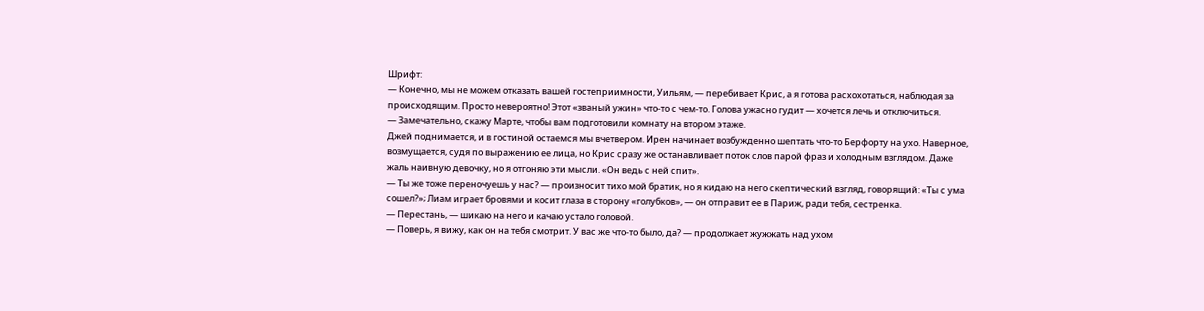Шрифт:
— Конечно, мы не можем отказать вашей гостеприимности, Уильям, — перебивает Крис, а я готова расхохотаться, наблюдая за происходящим. Просто невероятно! Этот «званый ужин» что-то с чем-то. Голова ужасно гудит — хочется лечь и отключиться.
— Замечательно, скажу Марте, чтобы вам подготовили комнату на втором этаже.
Джей поднимается, и в гостиной остаемся мы вчетвером. Ирен начинает возбужденно шептать что-то Берфорту на ухо. Наверное, возмущается, судя по выражению ее лица, но Крис сразу же останавливает поток слов парой фраз и холодным взглядом. Даже жаль наивную девочку, но я отгоняю эти мысли. «Он ведь с ней спит».
— Ты же тоже переночуешь у нас? — произносит тихо мой братик, но я кидаю на него скептический взгляд, говорящий: «Ты с ума сошел?»; Лиам играет бровями и косит глаза в сторону «голубков», — он отправит ее в Париж, ради тебя, сестренка.
— Перестань, — шикаю на него и качаю устало головой.
— Поверь, я вижу, как он на тебя смотрит. У вас же что-то было, да? — продолжает жужжать над ухом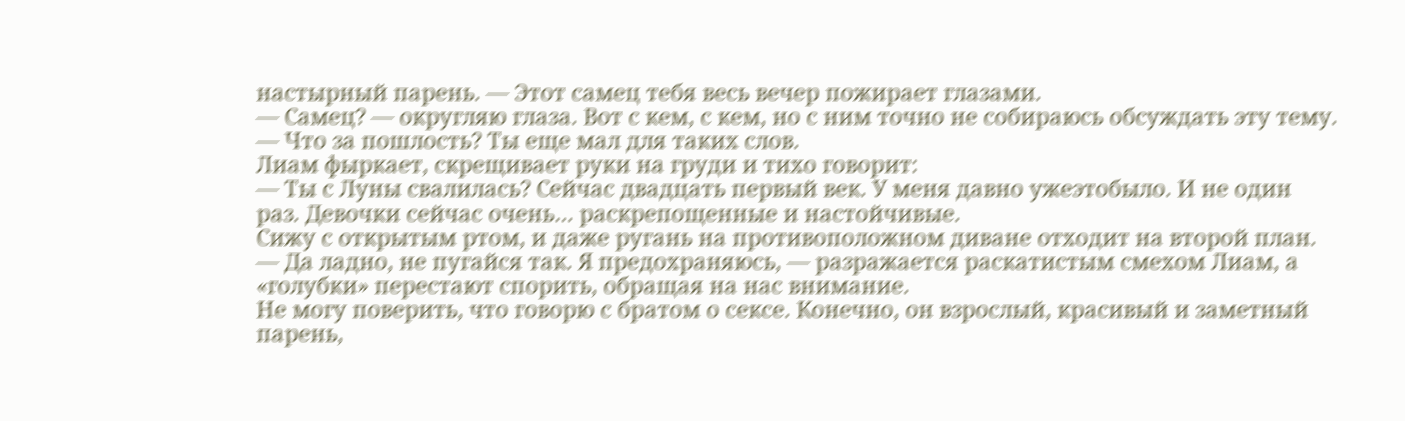настырный парень. — Этот самец тебя весь вечер пожирает глазами.
— Самец? — округляю глаза. Вот с кем, с кем, но с ним точно не собираюсь обсуждать эту тему. — Что за пошлость? Ты еще мал для таких слов.
Лиам фыркает, скрещивает руки на груди и тихо говорит:
— Ты с Луны свалилась? Сейчас двадцать первый век. У меня давно ужеэтобыло. И не один раз. Девочки сейчас очень… раскрепощенные и настойчивые.
Сижу с открытым ртом, и даже ругань на противоположном диване отходит на второй план.
— Да ладно, не пугайся так. Я предохраняюсь, — разражается раскатистым смехом Лиам, а «голубки» перестают спорить, обращая на нас внимание.
Не могу поверить, что говорю с братом о сексе. Конечно, он взрослый, красивый и заметный парень,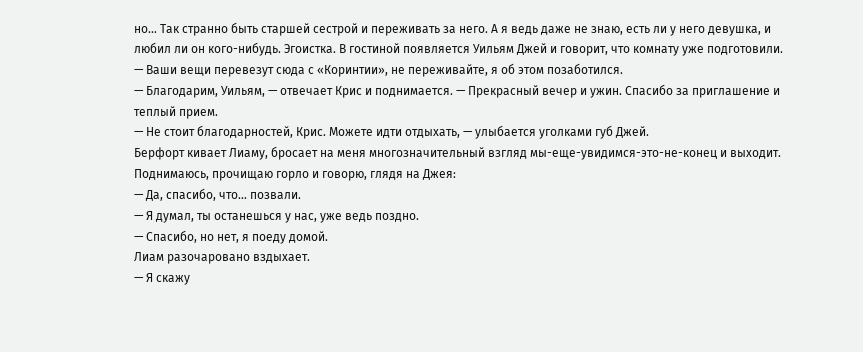но… Так странно быть старшей сестрой и переживать за него. А я ведь даже не знаю, есть ли у него девушка, и любил ли он кого-нибудь. Эгоистка. В гостиной появляется Уильям Джей и говорит, что комнату уже подготовили.
— Ваши вещи перевезут сюда с «Коринтии», не переживайте, я об этом позаботился.
— Благодарим, Уильям, — отвечает Крис и поднимается. — Прекрасный вечер и ужин. Спасибо за приглашение и теплый прием.
— Не стоит благодарностей, Крис. Можете идти отдыхать, — улыбается уголками губ Джей.
Берфорт кивает Лиаму, бросает на меня многозначительный взгляд мы-еще-увидимся-это-не-конец и выходит. Поднимаюсь, прочищаю горло и говорю, глядя на Джея:
— Да, спасибо, что… позвали.
— Я думал, ты останешься у нас, уже ведь поздно.
— Спасибо, но нет, я поеду домой.
Лиам разочаровано вздыхает.
— Я скажу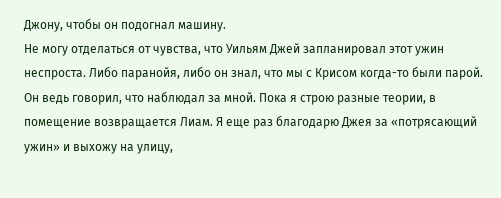Джону, чтобы он подогнал машину.
Не могу отделаться от чувства, что Уильям Джей запланировал этот ужин неспроста. Либо паранойя, либо он знал, что мы с Крисом когда-то были парой. Он ведь говорил, что наблюдал за мной. Пока я строю разные теории, в помещение возвращается Лиам. Я еще раз благодарю Джея за «потрясающий ужин» и выхожу на улицу,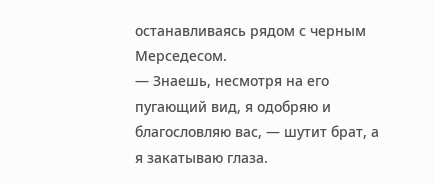останавливаясь рядом с черным Мерседесом.
— Знаешь, несмотря на его пугающий вид, я одобряю и благословляю вас, — шутит брат, а я закатываю глаза.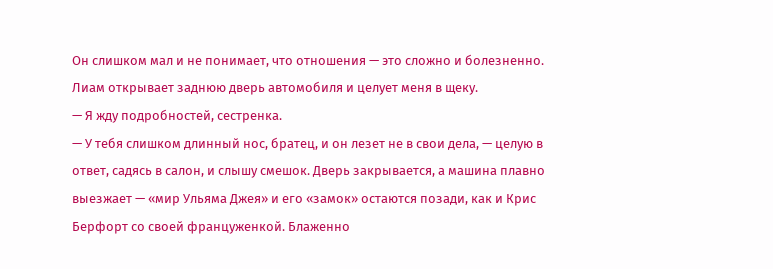Он слишком мал и не понимает, что отношения — это сложно и болезненно.
Лиам открывает заднюю дверь автомобиля и целует меня в щеку.
— Я жду подробностей, сестренка.
— У тебя слишком длинный нос, братец, и он лезет не в свои дела, — целую в ответ, садясь в салон, и слышу смешок. Дверь закрывается, а машина плавно выезжает — «мир Ульяма Джея» и его «замок» остаются позади, как и Крис Берфорт со своей француженкой. Блаженно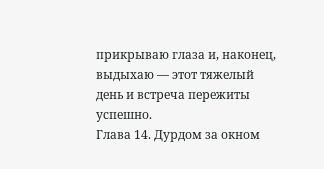прикрываю глаза и, наконец, выдыхаю — этот тяжелый день и встреча пережиты успешно.
Глава 14. Дурдом за окном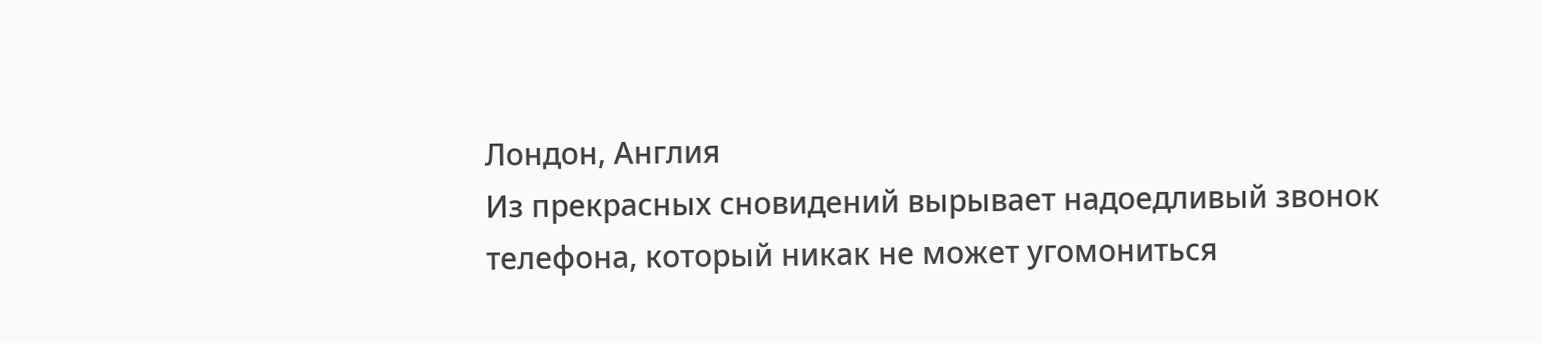Лондон, Англия
Из прекрасных сновидений вырывает надоедливый звонок телефона, который никак не может угомониться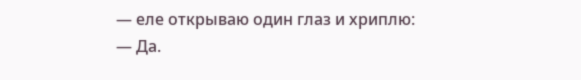— еле открываю один глаз и хриплю:
— Да.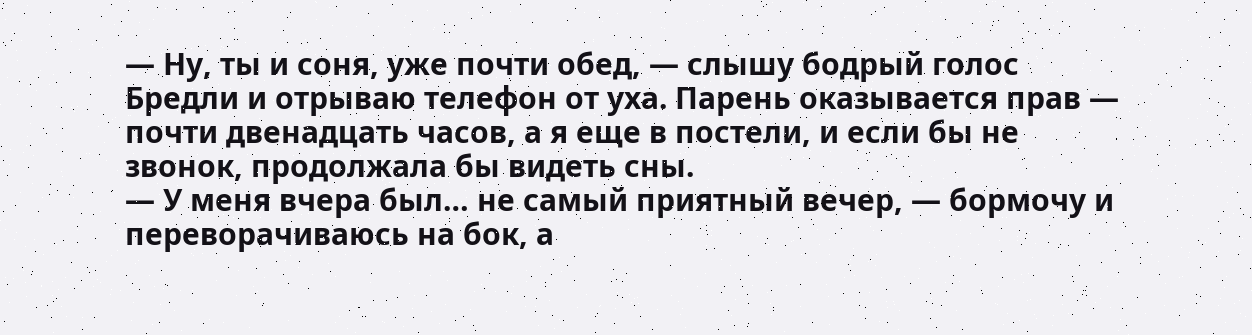— Ну, ты и соня, уже почти обед, — слышу бодрый голос Бредли и отрываю телефон от уха. Парень оказывается прав — почти двенадцать часов, а я еще в постели, и если бы не звонок, продолжала бы видеть сны.
— У меня вчера был… не самый приятный вечер, — бормочу и переворачиваюсь на бок, а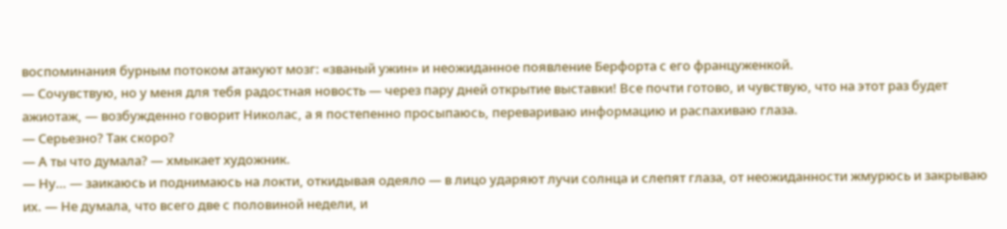воспоминания бурным потоком атакуют мозг: «званый ужин» и неожиданное появление Берфорта с его француженкой.
— Сочувствую, но у меня для тебя радостная новость — через пару дней открытие выставки! Все почти готово, и чувствую, что на этот раз будет ажиотаж, — возбужденно говорит Николас, а я постепенно просыпаюсь, перевариваю информацию и распахиваю глаза.
— Серьезно? Так скоро?
— А ты что думала? — хмыкает художник.
— Ну… — заикаюсь и поднимаюсь на локти, откидывая одеяло — в лицо ударяют лучи солнца и слепят глаза, от неожиданности жмурюсь и закрываю их. — Не думала, что всего две с половиной недели, и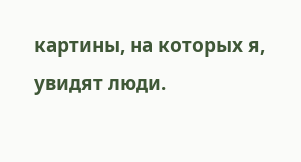картины, на которых я, увидят люди.